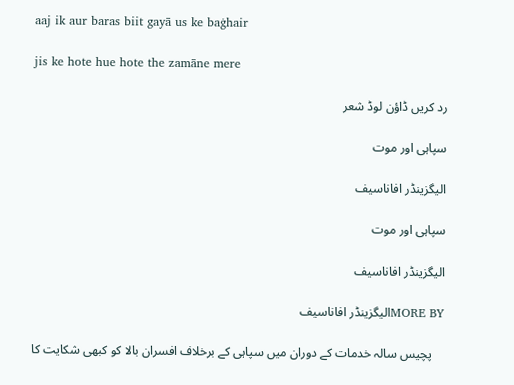aaj ik aur baras biit gayā us ke baġhair

jis ke hote hue hote the zamāne mere

رد کریں ڈاؤن لوڈ شعر

سپاہی اور موت

الیگزینڈر افاناسیف

سپاہی اور موت

الیگزینڈر افاناسیف

MORE BYالیگزینڈر افاناسیف

    پچیس سالہ خدمات کے دوران میں سپاہی کے برخلاف افسران بالا کو کبھی شکایت کا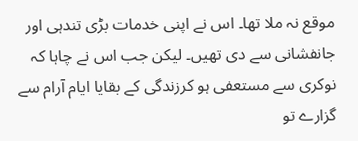موقع نہ ملا تھا۔ اس نے اپنی خدمات بڑی تندہی اور جانفشانی سے دی تھیں۔ لیکن جب اس نے چاہا کہ نوکری سے مستعفی ہو کرزندگی کے بقایا ایام آرام سے گزارے تو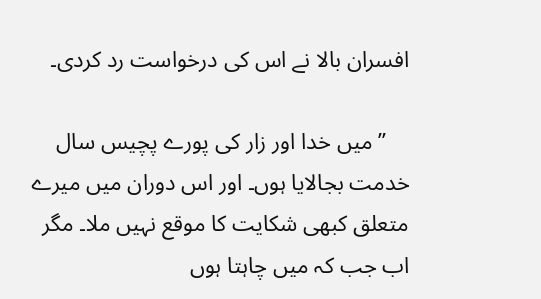افسران بالا نے اس کی درخواست رد کردی۔

    ’’ میں خدا اور زار کی پورے پچیس سال خدمت بجالایا ہوں۔ اور اس دوران میں میرے متعلق کبھی شکایت کا موقع نہیں ملا۔ مگر اب جب کہ میں چاہتا ہوں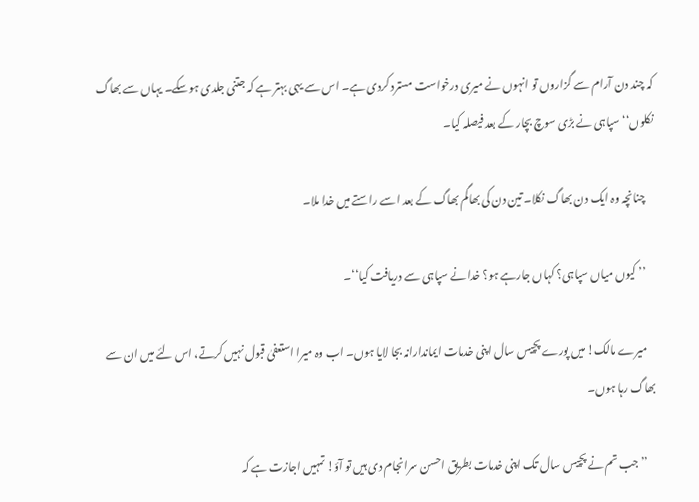کہ چند دن آرام سے گزاروں تو انہوں نے میری درخواست مسترد کردی ہے۔ اس سے یہی بہتر ہے کہ جتنی جلدی ہوسکے۔ یہاں سے بھاگ نکلوں‘‘ سپاہی نے بڑی سوچ بچار کے بعد فیصلہ کیا۔

    چنانچہ وہ ایک دن بھاگ نکلا۔ تین دن کی بھاگم بھاگ کے بعد اسے راستے میں خدا ملا۔

    ’’ کیوں میاں سپاہی؟ کہاں جارہے ہو؟ خدا نے سپاہی سے دریافت کیا‘‘۔

    میرے مالک! میں پورے پچیس سال اپنی خدمات ایماندارانہ بجا لایا ہوں۔ اب وہ میرا استعفیٰ قبول نہیں کرتے، اس لئے میں ان سے بھاگ رہا ہوں۔

    ’’ جب تم نے پچیس سال تک اپنی خدمات بطریق احسن سرانجام دی ہیں تو آؤ! تمہیں اجازت ہے کہ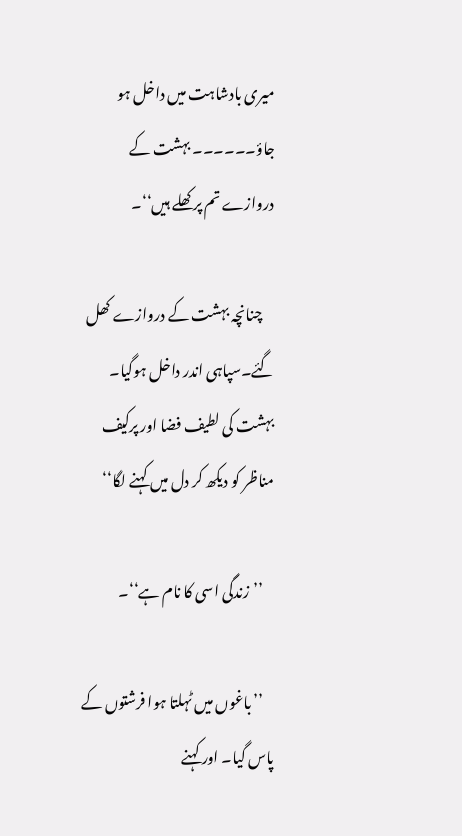میری بادشاہت میں داخل ہو جاؤ۔۔۔۔۔۔ بہشت کے دروازے تم پر کھلے ہیں‘‘۔

    چنانچہ بہشت کے دروازے کھل گئے۔سپاہی اندر داخل ہوگیا۔ بہشت کی لطیف فضا اور پرکیف مناظر کو دیکھ کر دل میں کہنے لگا‘‘

    ’’زندگی اسی کا نام ہے‘‘۔

    ’’باغوں میں ٹہلتا ہوا فرشتوں کے پاس گیا۔ اور کہنے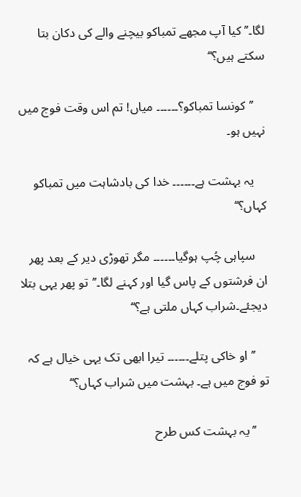لگا۔’’کیا آپ مجھے تمباکو بیچنے والے کی دکان بتا سکتے ہیں؟‘‘

    ’’کونسا تمباکو؟۔۔۔۔۔۔ میاں! تم اس وقت فوج میں نہیں ہو۔

    یہ بہشت ہے۔۔۔۔۔۔ خدا کی بادشاہت میں تمباکو کہاں؟‘‘

    سپاہی چُپ ہوگیا۔۔۔۔۔۔ مگر تھوڑی دیر کے بعد پھر ان فرشتوں کے پاس گیا اور کہنے لگا۔’’تو پھر یہی بتلا دیجئے۔شراب کہاں ملتی ہے؟‘‘

    ’’او خاکی پتلے۔۔۔۔۔۔ تیرا ابھی تک یہی خیال ہے کہ تو فوج میں ہے۔ بہشت میں شراب کہاں؟‘‘

    ’’ یہ بہشت کس طرح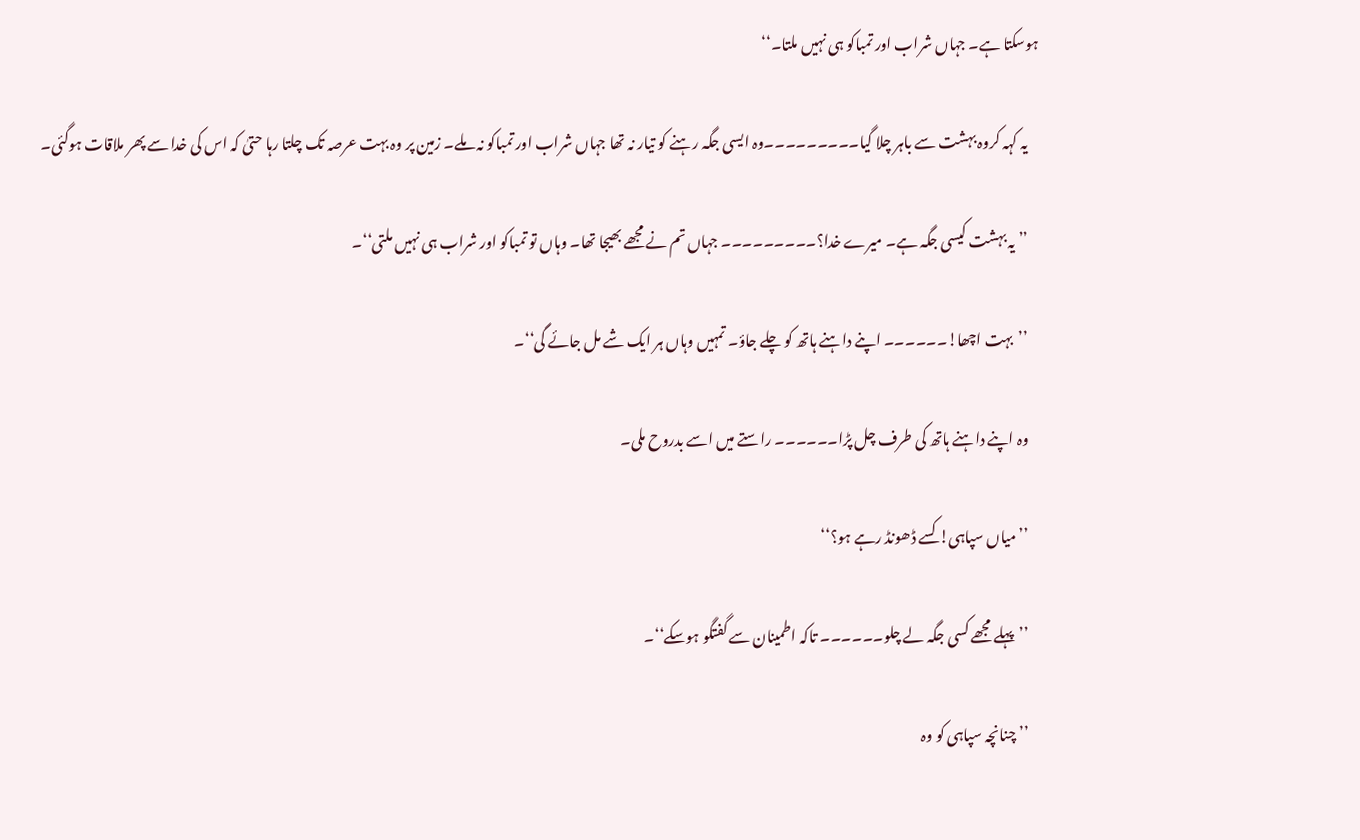ہوسکتا ہے۔ جہاں شراب اور تمباکو ہی نہیں ملتا۔‘‘

    یہ کہہ کروہ بہشت سے باہر چلا گیا۔۔۔۔۔۔۔۔۔وہ ایسی جگہ رہنے کو تیار نہ تھا جہاں شراب اور تمباکو نہ ملے۔ زمین پر وہ بہت عرصہ تک چلتا رہا حتیٰ کہ اس کی خدا سے پھر ملاقات ہوگئی۔

    ’’ یہ بہشت کیسی جگہ ہے۔ میرے خدا؟۔۔۔۔۔۔۔۔۔ جہاں تم نے مجھے بھیجا تھا۔ وہاں تو تمباکو اور شراب ہی نہیں ملتی‘‘۔

    ’’بہت اچھا!۔۔۔۔۔۔ اپنے داہنے ہاتھ کو چلے جاؤ۔ تمہیں وہاں ہر ایک شے مل جائے گی‘‘۔

    وہ اپنے داہنے ہاتھ کی طرف چل پڑا۔۔۔۔۔۔ راستے میں اسے بدروح ملی۔

    ’’میاں سپاہی! کسے ڈھونڈ رہے ہو؟‘‘

    ’’پہلے مجھے کسی جگہ لے چلو۔۔۔۔۔۔ تاکہ اطمینان سے گفتگو ہوسکے‘‘۔

    ’’ چنانچہ سپاہی کو وہ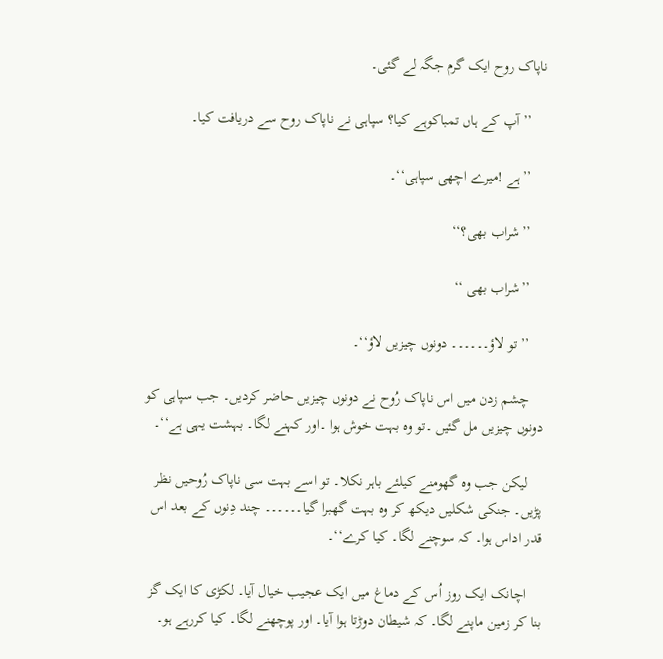ناپاک روح ایک گرم جگہ لے گئی۔

    ’’ آپ کے ہاں تمباکوہے کیا؟ سپاہی نے ناپاک روح سے دریافت کیا۔

    ’’ہے !میرے اچھی سپاہی‘‘۔

    ’’شراب بھی؟‘‘

    ’’شراب بھی ‘‘

    ’’ تو لاؤ۔۔۔۔۔۔ دونوں چیزیں لاؤ‘‘۔

    چشم زدن میں اس ناپاک رُوح نے دونوں چیزیں حاضر کردیں۔ جب سپاہی کو دونوں چیزیں مل گئیں ۔تو وہ بہت خوش ہوا ۔اور کہنے لگا۔ بہشت یہی ہے‘‘۔

    لیکن جب وہ گھومنے کیلئے باہر نکلا۔ تو اسے بہت سی ناپاک رُوحیں نظر پڑیں۔ جنکی شکلیں دیکھ کر وہ بہت گھبرا گیا۔۔۔۔۔۔ چند دِنوں کے بعد اس قدر اداس ہوا۔ کہ سوچنے لگا۔ کیا کرے‘‘۔

    اچانک ایک روز اُس کے دماغ میں ایک عجیب خیال آیا۔ لکڑی کا ایک گز بنا کر زمین ماپنے لگا۔ کہ شیطان دوڑتا ہوا آیا۔ اور پوچھنے لگا۔ کیا کررہے ہو۔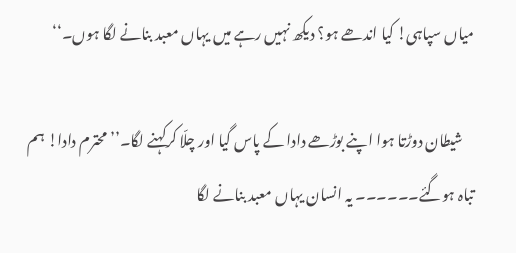میاں سپاہی! کیا اندھے ہو؟ دیکھ نہیں رہے میں یہاں معبد بنانے لگا ہوں۔‘‘

    شیطان دوڑتا ہوا اپنے بوڑھے دادا کے پاس گیا اور چلّا کرکہنے لگا۔’’محترم دادا! ہم تباہ ہوگئے۔۔۔۔۔۔ یہ انسان یہاں معبد بنانے لگا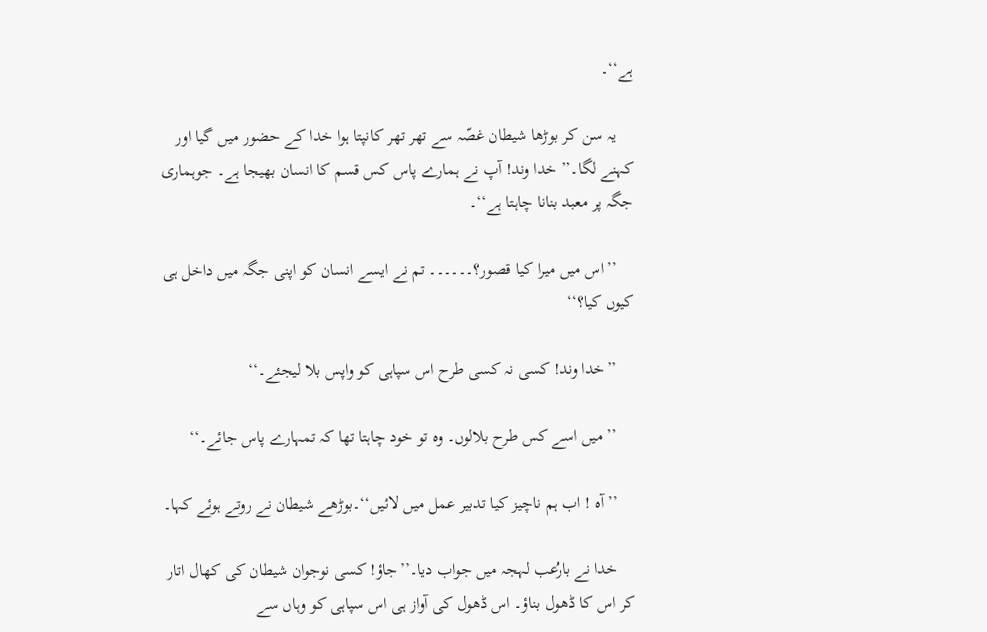ہے‘‘۔

    یہ سن کر بوڑھا شیطان غصّہ سے تھر تھر کانپتا ہوا خدا کے حضور میں گیا اور کہنے لگا۔’’ خدا وند! آپ نے ہمارے پاس کس قسم کا انسان بھیجا ہے۔ جوہماری جگہ پر معبد بنانا چاہتا ہے‘‘۔

    ’’اس میں میرا کیا قصور؟۔۔۔۔۔۔ تم نے ایسے انسان کو اپنی جگہ میں داخل ہی کیوں کیا؟‘‘

    ’’خدا وند! کسی نہ کسی طرح اس سپاہی کو واپس بلا لیجئے۔‘‘

    ’’ میں اسے کس طرح بلالوں۔ وہ تو خود چاہتا تھا کہ تمہارے پاس جائے۔‘‘

    ’’ آہ ! اب ہم ناچیز کیا تدبیر عمل میں لائیں‘‘۔بوڑھے شیطان نے روتے ہوئے کہا۔

    خدا نے بارُعب لہجہ میں جواب دیا۔’’جاؤ! کسی نوجوان شیطان کی کھال اتار کر اس کا ڈھول بناؤ۔ اس ڈھول کی آواز ہی اس سپاہی کو وہاں سے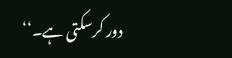دور کرسکتی ہے۔‘‘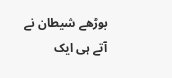بوڑھے شیطان نے آتے ہی ایک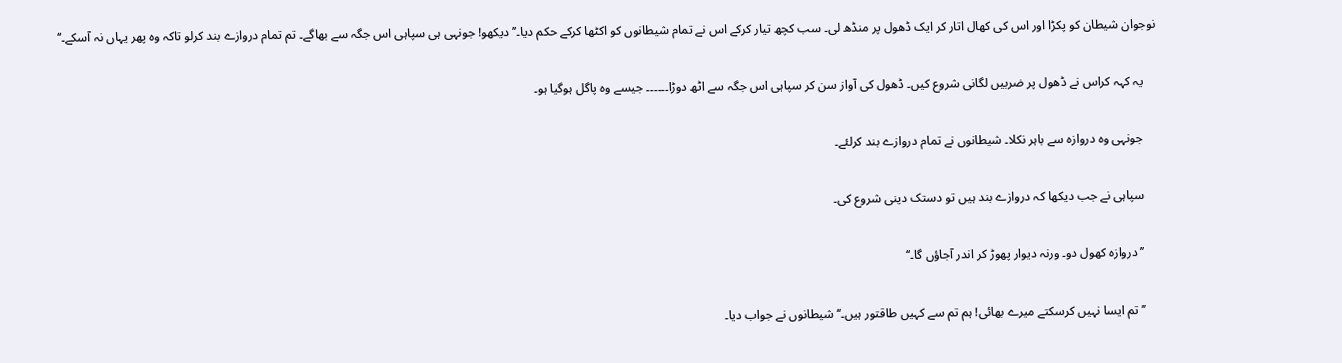نوجوان شیطان کو پکڑا اور اس کی کھال اتار کر ایک ڈھول پر منڈھ لی۔ سب کچھ تیار کرکے اس نے تمام شیطانوں کو اکٹھا کرکے حکم دیا۔’’ دیکھو! جونہی ہی سپاہی اس جگہ سے بھاگے۔ تم تمام دروازے بند کرلو تاکہ وہ پھر یہاں نہ آسکے۔‘‘

    یہ کہہ کراس نے ڈھول پر ضربیں لگانی شروع کیں۔ ڈھول کی آواز سن کر سپاہی اس جگہ سے اٹھ دوڑا۔۔۔۔۔۔ جیسے وہ پاگل ہوگیا ہو۔

    جونہی وہ دروازہ سے باہر نکلا۔ شیطانوں نے تمام دروازے بند کرلئے۔

    سپاہی نے جب دیکھا کہ دروازے بند ہیں تو دستک دینی شروع کی۔

    ’’دروازہ کھول دو۔ ورنہ دیوار پھوڑ کر اندر آجاؤں گا۔‘‘

    ’’ تم ایسا نہیں کرسکتے میرے بھائی! ہم تم سے کہیں طاقتور ہیں۔‘‘ شیطانوں نے جواب دیا۔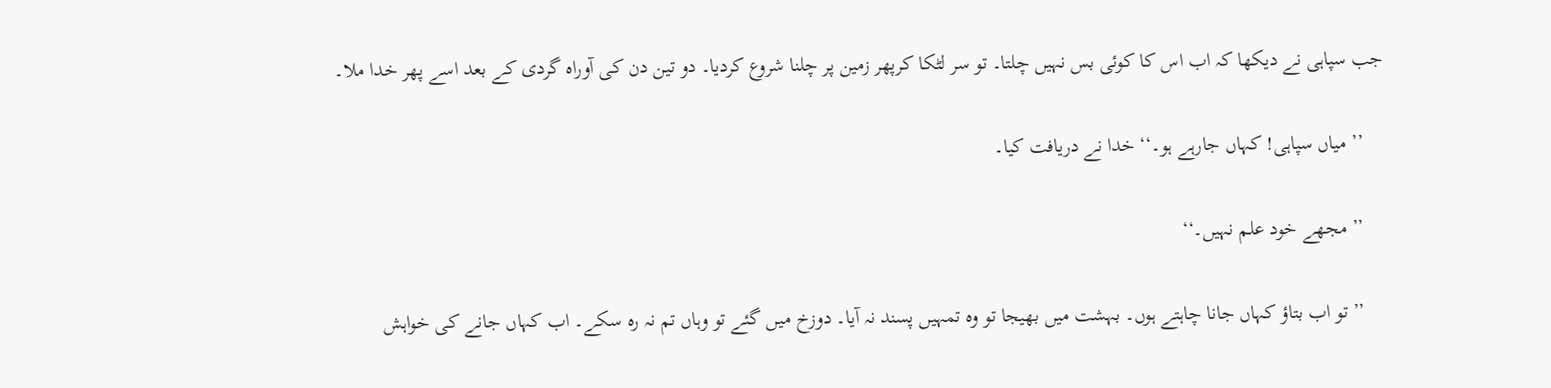جب سپاہی نے دیکھا کہ اب اس کا کوئی بس نہیں چلتا۔ تو سر لٹکا کرپھر زمین پر چلنا شروع کردیا۔ دو تین دن کی آوراہ گردی کے بعد اسے پھر خدا ملا۔

    ’’ میاں سپاہی! کہاں جارہے ہو۔‘‘ خدا نے دریافت کیا۔

    ’’ مجھے خود علم نہیں۔‘‘

    ’’ تو اب بتاؤ کہاں جانا چاہتے ہوں۔ بہشت میں بھیجا تو وہ تمہیں پسند نہ آیا۔ دوزخ میں گئے تو وہاں تم نہ رہ سکے۔ اب کہاں جانے کی خواہش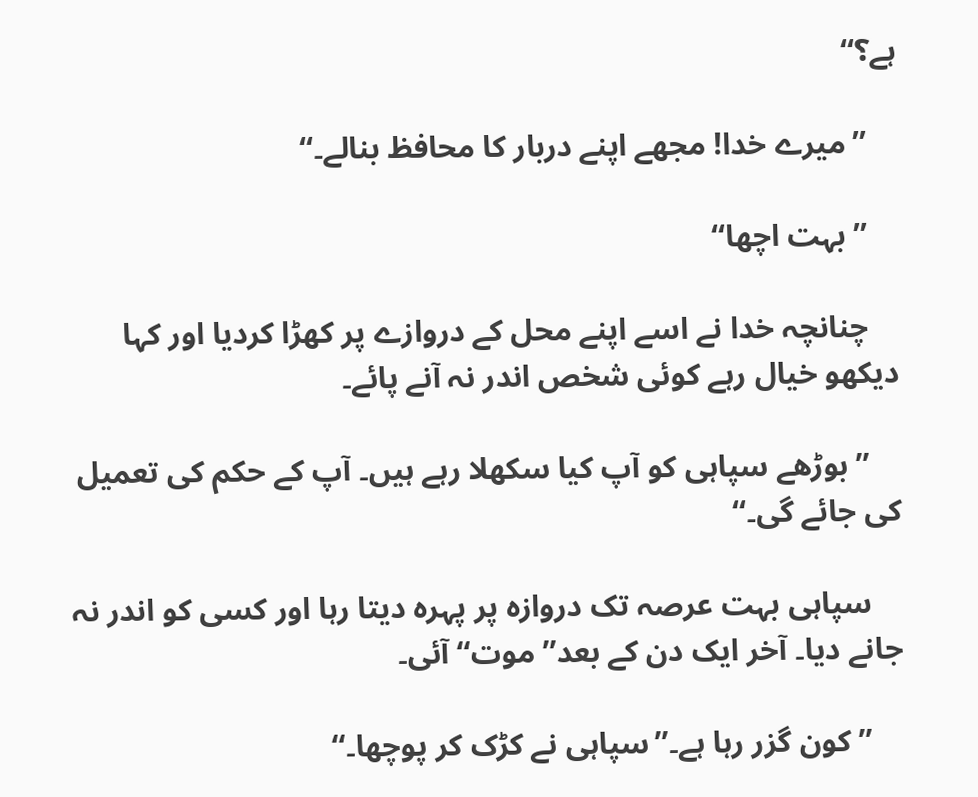ہے؟‘‘

    ’’میرے خدا! مجھے اپنے دربار کا محافظ بنالے۔‘‘

    ’’بہت اچھا‘‘

    چنانچہ خدا نے اسے اپنے محل کے دروازے پر کھڑا کردیا اور کہا دیکھو خیال رہے کوئی شخص اندر نہ آنے پائے۔

    ’’بوڑھے سپاہی کو آپ کیا سکھلا رہے ہیں۔ آپ کے حکم کی تعمیل کی جائے گی۔‘‘

    سپاہی بہت عرصہ تک دروازہ پر پہرہ دیتا رہا اور کسی کو اندر نہ جانے دیا۔ آخر ایک دن کے بعد’’ موت‘‘ آئی۔

    ’’کون گزر رہا ہے۔’’سپاہی نے کڑک کر پوچھا۔‘‘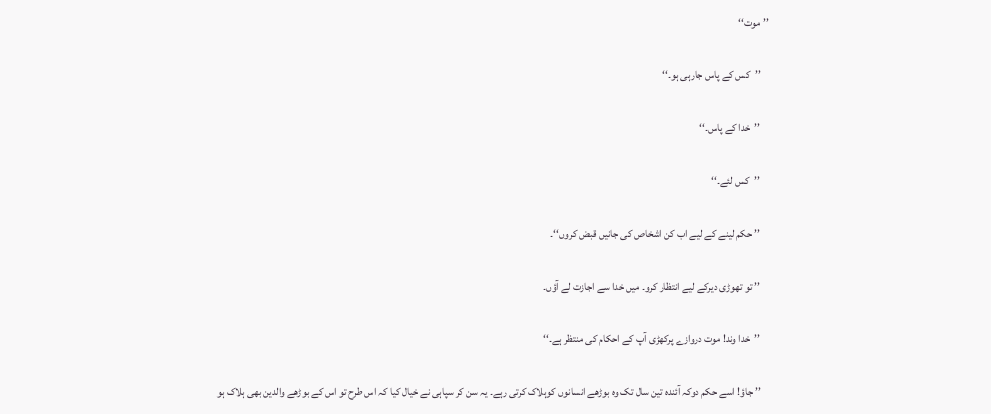’’موت‘‘

    ’’کس کے پاس جارہی ہو۔‘‘

    ’’خدا کے پاس۔‘‘

    ’’کس لئے۔‘‘

    ’’ حکم لینے کے لیے اب کن اشخاص کی جانیں قبض کروں‘‘۔

    ’’ تو تھوڑی دیرکے لیے انتظار کرو۔ میں خدا سے اجازت لے آؤں۔

    ’’خدا وند! موت دروازے پرکھڑی آپ کے احکام کی منتظر ہے۔‘‘

    ’’ جاؤ! اسے حکم دوکہ آئندہ تین سال تک وہ بوڑھے انسانوں کوہلاک کرتی رہے۔ یہ سن کر سپاہی نے خیال کیا کہ اس طرح تو اس کے بوڑھے والدین بھی ہلاک ہو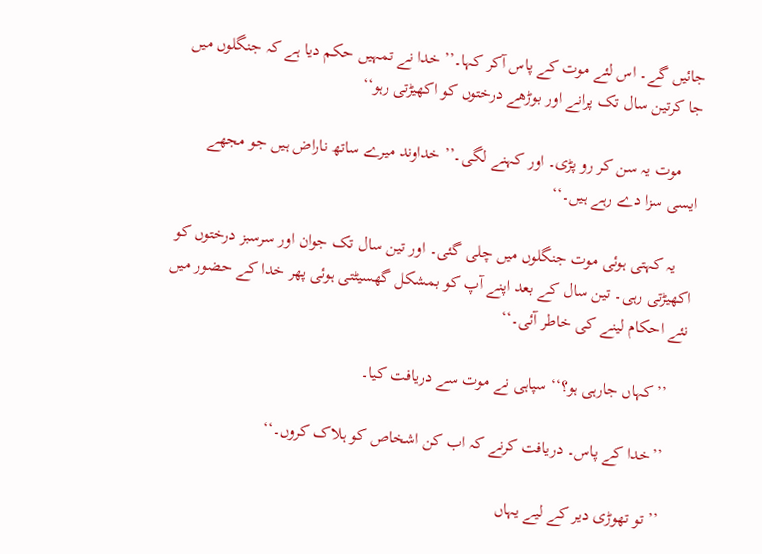جائیں گے۔ اس لئے موت کے پاس آکر کہا۔’’ خدا نے تمہیں حکم دیا ہے کہ جنگلوں میں جا کرتین سال تک پرانے اور بوڑھے درختوں کو اکھیڑتی رہو‘‘

    موت یہ سن کر رو پڑی۔ اور کہنے لگی۔’’ خداوند میرے ساتھ ناراض ہیں جو مجھے ایسی سزا دے رہے ہیں۔‘‘

    یہ کہتی ہوئی موت جنگلوں میں چلی گئی۔ اور تین سال تک جوان اور سرسبز درختوں کو اکھیڑتی رہی۔ تین سال کے بعد اپنے آپ کو بمشکل گھسیٹتی ہوئی پھر خدا کے حضور میں نئے احکام لینے کی خاطر آئی۔‘‘

    ’’کہاں جارہی ہو؟‘‘ سپاہی نے موت سے دریافت کیا۔

    ’’خدا کے پاس۔ دریافت کرنے کہ اب کن اشخاص کو ہلاک کروں۔‘‘

    ’’ تو تھوڑی دیر کے لیے یہاں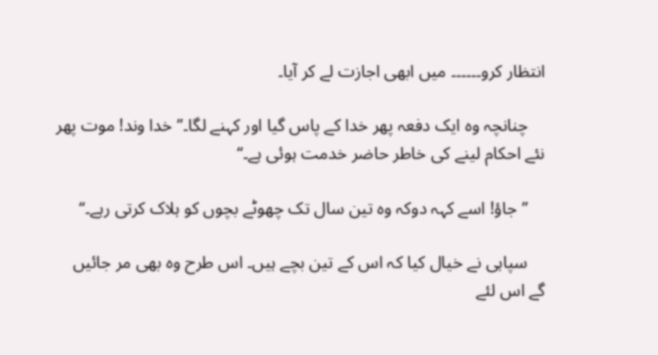انتظار کرو۔۔۔۔۔۔ میں ابھی اجازت لے کر آیا۔

    چنانچہ وہ ایک دفعہ پھر خدا کے پاس گیا اور کہنے لگا۔’’ خدا وند! موت پھر نئے احکام لینے کی خاطر حاضر خدمت ہوئی ہے۔‘‘

    ’’جاؤ! اسے کہہ دوکہ وہ تین سال تک چھوٹے بچوں کو ہلاک کرتی رہے۔‘‘

    سپاہی نے خیال کیا کہ اس کے تین بچے ہیں۔ اس طرح وہ بھی مر جائیں گے اس لئے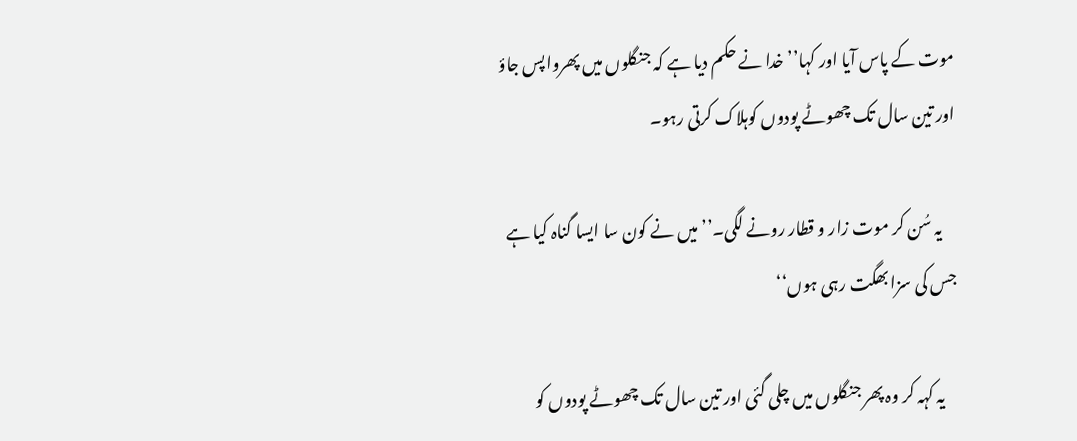موت کے پاس آیا اور کہا’’ خدا نے حکم دیا ہے کہ جنگلوں میں پھرواپس جاؤ اور تین سال تک چھوٹے پودوں کوہلاک کرتی رہو۔

    یہ سُن کر موت زار و قطار رونے لگی۔’’ میں نے کون سا ایسا گناہ کیا ہے جس کی سزا بھگت رہی ہوں‘‘

    یہ کہہ کر وہ پھر جنگلوں میں چلی گئی اور تین سال تک چھوٹے پودوں کو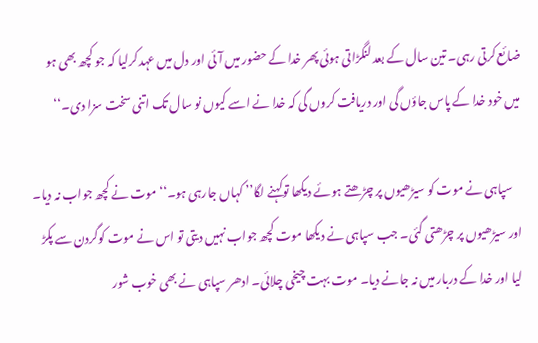ضائع کرتی رہی۔ تین سال کے بعد لنگڑاتی ہوئی پھر خدا کے حضور میں آئی اور دل میں عہد کرلیا کہ جو کچھ بھی ہو میں خود خدا کے پاس جاؤں گی اور دریافت کروں گی کہ خدا نے اسے کیوں نو سال تک اتنی سخت سزا دی۔‘‘

    سپاہی نے موت کو سیڑھیوں پر چڑھتے ہوئے دیکھا توکہنے لگا’’ کہاں جارہی ہو۔‘‘ موت نے کچھ جواب نہ دیا۔ اور سیڑھیوں پر چڑھتی گئی۔ جب سپاہی نے دیکھا موت کچھ جواب نہیں دیتی تو اس نے موت کوگردن سے پکڑ لیا اور خدا کے دربار میں نہ جانے دیا۔ موت بہت چیخی چلائی۔ ادھر سپاہی نے بھی خوب شور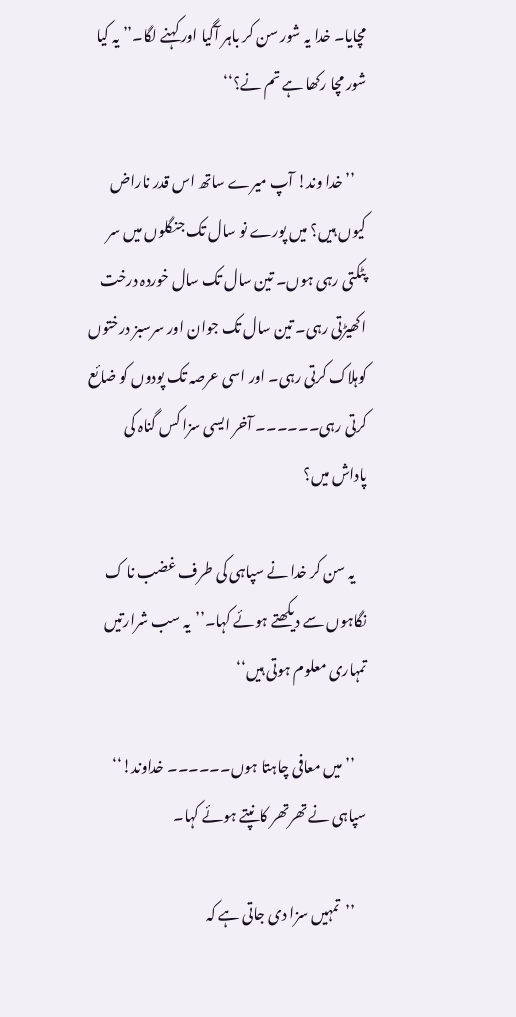مچایا۔ خدا یہ شور سن کر باہر آگیا اور کہنے لگا۔’’ یہ کیا شور مچا رکھا ہے تم نے؟‘‘

    ’’ خدا وند! آپ میرے ساتھ اس قدر ناراض کیوں ہیں؟ میں پورے نو سال تک جنگلوں میں سر پٹکتی رہی ہوں۔ تین سال تک سال خوردہ درخت اکھیڑتی رہی۔ تین سال تک جوان اور سرسبز درختوں کوہلاک کرتی رہی۔ اور اسی عرصہ تک پودوں کو ضائع کرتی رہی۔۔۔۔۔۔ آخر ایسی سزا کس گناہ کی پاداش میں؟

    یہ سن کر خدا نے سپاہی کی طرف غضب نا ک نگاہوں سے دیکھتے ہوئے کہا۔’’یہ سب شرارتیں تمہاری معلوم ہوتی ہیں‘‘

    ’’میں معافی چاہتا ہوں۔۔۔۔۔۔ خداوند!‘‘ سپاہی نے تھرتھر کانپتے ہوئے کہا۔

    ’’تمہیں سزا دی جاتی ہے کہ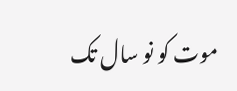موت کو نو سال تک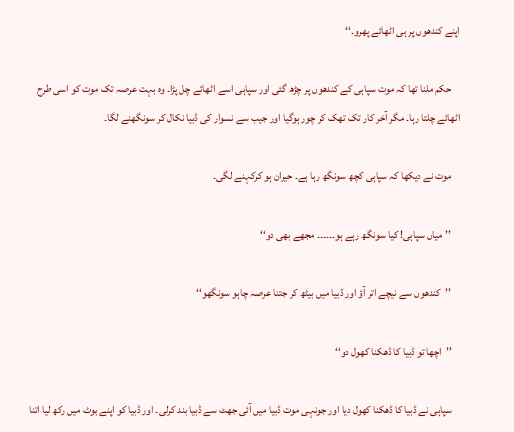اپنے کندھوں پر ہی اٹھائے پھرو۔‘‘

    حکم ملنا تھا کہ موت سپاہی کے کندھوں پر چڑھ گئی اور سپاہی اسے اٹھائے چل پڑا۔ وہ بہت عرصہ تک موت کو اسی طرح اٹھائے چلتا رہا۔ مگر آخر کار تک تھک کر چور ہوگیا اور جیب سے نسوار کی ڈبیا نکال کر سونگھنے لگا۔

    موت نے دیکھا کہ سپاہی کچھ سونگھ رہا ہے۔ حیران ہو کرکہنے لگی۔

    ’’میاں سپاہی! کیا سونگھ رہے ہو۔۔۔۔۔۔ مجھے بھی دو‘‘

    ’’کندھوں سے نیچے اتر آؤ اور ڈبیا میں بیٹھ کر جتنا عرصہ چاہو سونگھو‘‘

    ’’اچھا تو ڈبیا کا ڈھکنا کھول دو‘‘

    سپاہی نے ڈبیا کا ڈھکنا کھول دیا اور جونہی موت ڈبیا میں آئی جھٹ سے ڈبیا بند کرلی۔ اور ڈبیا کو اپنے بوٹ میں رکھ لیا اتنا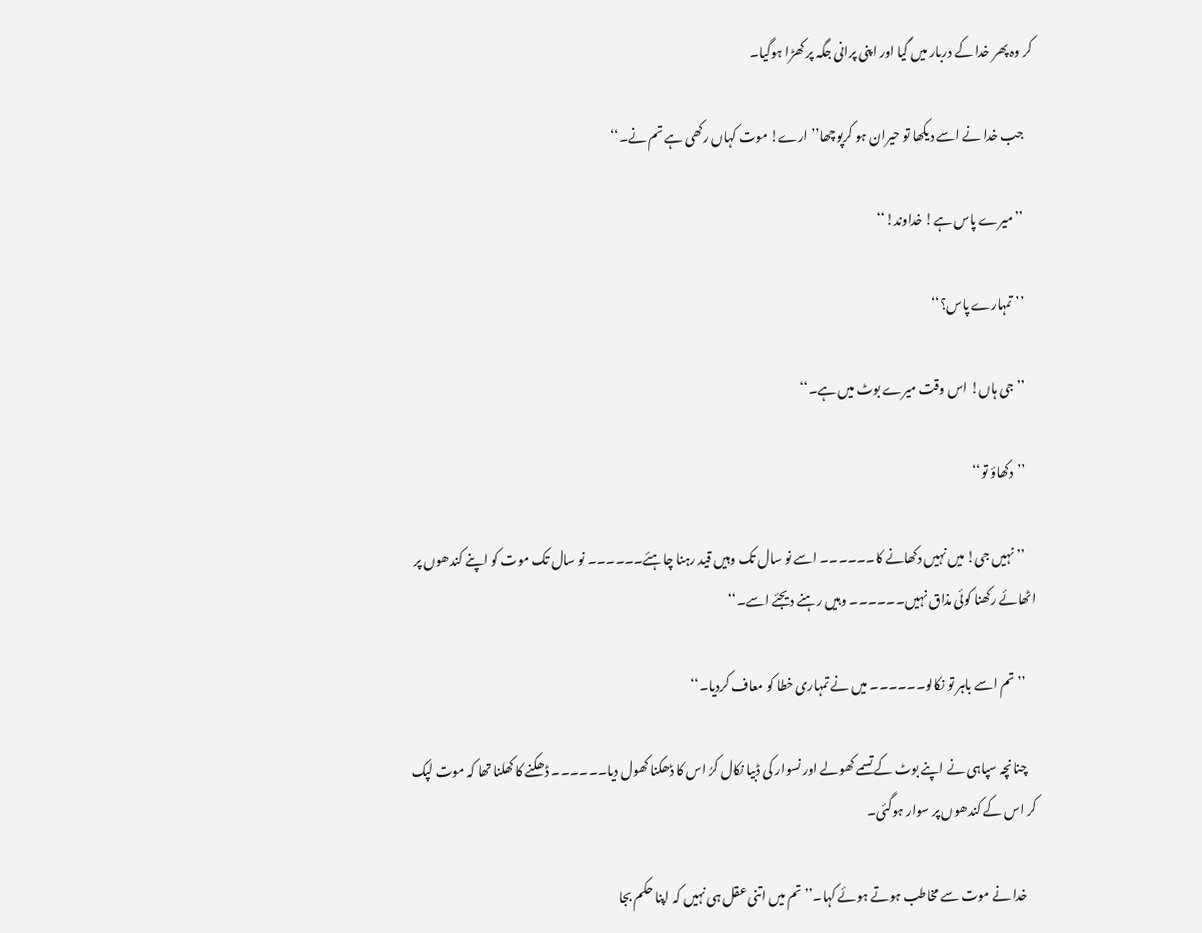کر وہ پھر خدا کے دربار میں گیا اور اپنی پرانی جگہ پر کھڑا ہوگیا۔

    جب خدا نے اسے دیکھا تو حیران ہو کرپوچھا’’ ارے! موت کہاں رکھی ہے تم نے۔‘‘

    ’’میرے پاس ہے! خداوند!‘‘

    ’’تمہارے پاس؟‘‘

    ’’ جی ہاں! اس وقت میرے بوٹ میں ہے۔‘‘

    ’’دکھاؤ تو‘‘

    ’’ نہیں جی! میں نہیں دکھانے کا۔۔۔۔۔۔ اسے نو سال تک وہیں قید رہنا چاہئے۔۔۔۔۔۔ نو سال تک موت کو اپنے کندھوں پر اٹھائے رکھنا کوئی مذاق نہیں۔۔۔۔۔۔ وہیں رہنے دیجئے اسے۔‘‘

    ’’ تم اسے باہر تو نکالو۔۔۔۔۔۔ میں نے تمہاری خطا کو معاف کردیا۔‘‘

    چنانچہ سپاہی نے اپنے بوٹ کے تسمے کھولے اور نسوار کی ڈبیا نکال کرُ اس کا ڈھکنا کھول دیا۔۔۔۔۔۔ ڈھکنے کا کھلنا تھا کہ موت لپک کر اس کے کندھوں پر سوار ہوگئی۔

    خدا نے موت سے مخاطب ہوتے ہوئے کہا۔’’ تم میں اتنی عقل ہی نہیں کہ اپنا حکم بجا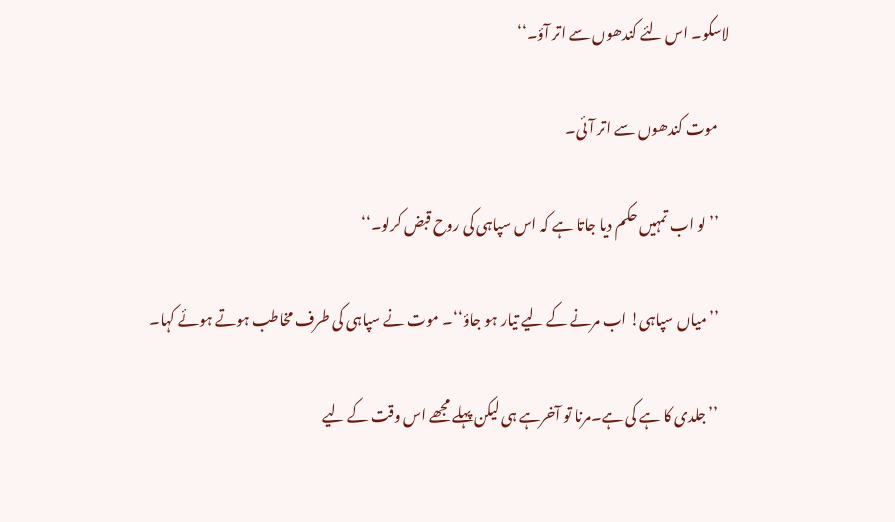لاسکو۔ اس لئے کندھوں سے اتر آؤ۔‘‘

    موت کندھوں سے اتر آئی۔

    ’’ لو اب تمہیں حکم دیا جاتا ہے کہ اس سپاہی کی روح قبض کرلو۔‘‘

    ’’میاں سپاہی! اب مرنے کے لیے تیار ہو جاؤ‘‘۔ موت نے سپاہی کی طرف مخاطب ہوتے ہوئے کہا۔

    ’’جلدی کا ہے کی ہے۔مرنا تو آخرہے ہی لیکن پہلے مجھے اس وقت کے لیے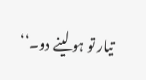تیار تو ہو لینے دو۔‘‘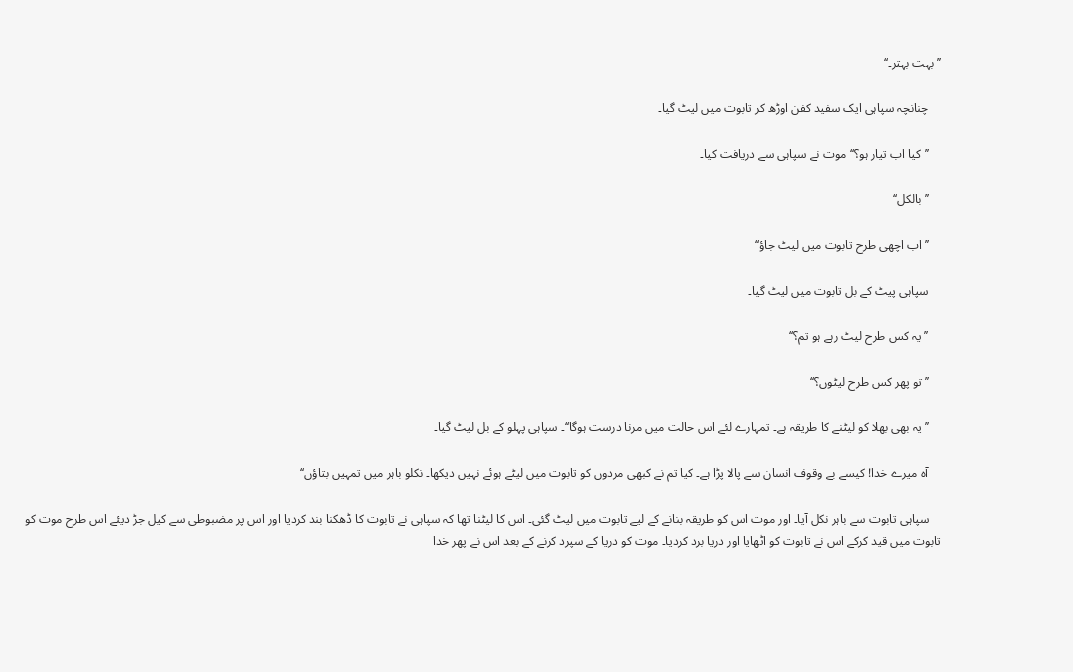’’بہت بہتر۔‘‘

    چنانچہ سپاہی ایک سفید کفن اوڑھ کر تابوت میں لیٹ گیا۔

    ’’کیا اب تیار ہو؟‘‘ موت نے سپاہی سے دریافت کیا۔

    ’’بالکل‘‘

    ’’اب اچھی طرح تابوت میں لیٹ جاؤ‘‘

    سپاہی پیٹ کے بل تابوت میں لیٹ گیا۔

    ’’یہ کس طرح لیٹ رہے ہو تم؟‘‘

    ’’تو پھر کس طرح لیٹوں؟‘‘

    ’’یہ بھی بھلا کو لیٹنے کا طریقہ ہے۔ تمہارے لئے اس حالت میں مرنا درست ہوگا‘‘۔ سپاہی پہلو کے بل لیٹ گیا۔

    آہ میرے خدا! کیسے بے وقوف انسان سے پالا پڑا ہے۔ کیا تم نے کبھی مردوں کو تابوت میں لیٹے ہوئے نہیں دیکھا۔ نکلو باہر میں تمہیں بتاؤں‘‘

    سپاہی تابوت سے باہر نکل آیا۔ اور موت اس کو طریقہ بنانے کے لیے تابوت میں لیٹ گئی۔ اس کا لیٹنا تھا کہ سپاہی نے تابوت کا ڈھکنا بند کردیا اور اس پر مضبوطی سے کیل جڑ دیئے اس طرح موت کو تابوت میں قید کرکے اس نے تابوت کو اٹھایا اور دریا برد کردیا۔ موت کو دریا کے سپرد کرنے کے بعد اس نے پھر خدا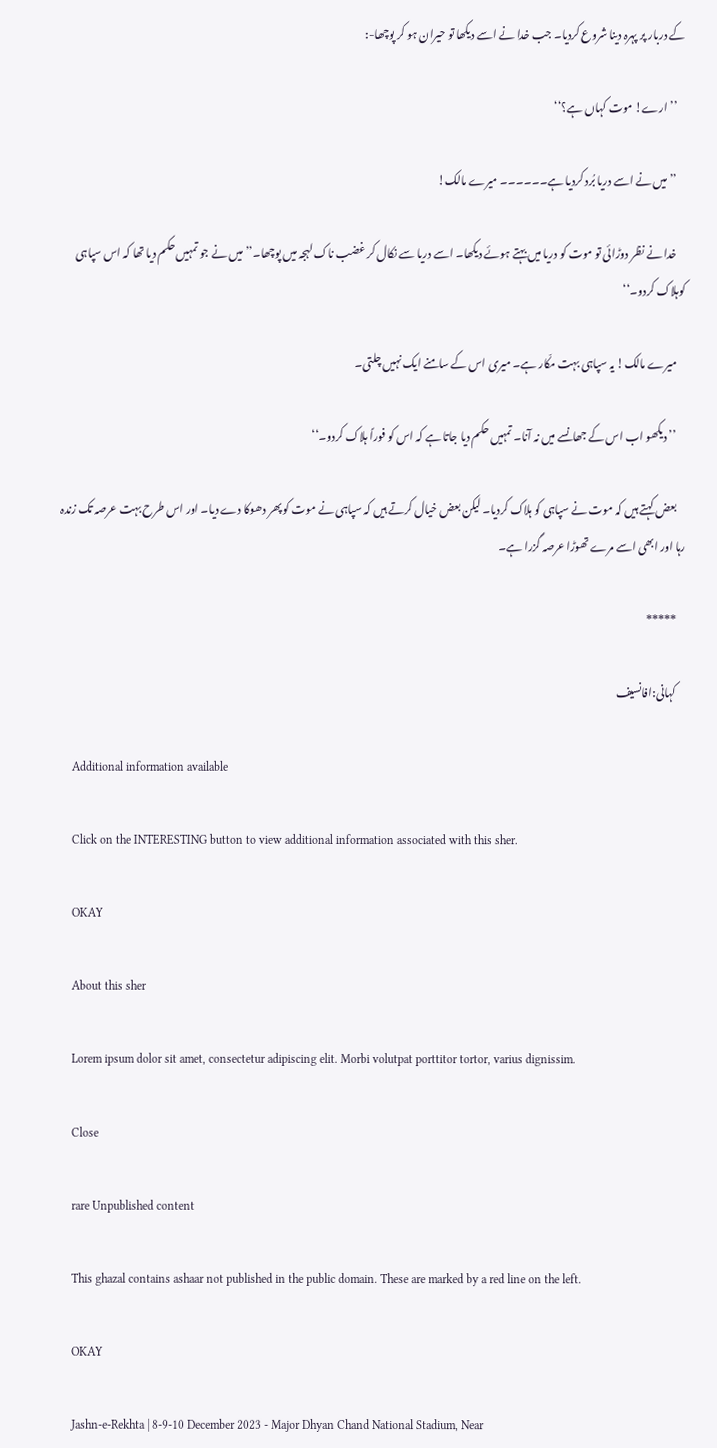کے دربار پر پہرہ دینا شروع کردیا۔ جب خدا نے اسے دیکھا تو حیران ہو کر پوچھا-:

    ’’ارے! موت کہاں ہے؟‘‘

    ’’میں نے اسے دریا بُرد کردیا ہے۔۔۔۔۔۔ میرے مالک!

    خدا نے نظر دوڑائی تو موت کو دریا میں بہتے ہوئے دیکھا۔ اسے دریا سے نکال کر غضب ناک لہجہ میں پوچھا۔’’ میں نے جو تمہیں حکم دیا تھا کہ اس سپاہی کوہلاک کردو۔‘‘

    میرے مالک! یہ سپاہی بہت مکّار ہے۔ میری اس کے سامنے ایک نہیں چلتی۔

    ’’ دیکھو اب اس کے جھانسے میں نہ آنا۔ تمہیں حکم دیا جاتا ہے کہ اس کو فوراً ہلاک کردو۔‘‘

    بعض کہتے ہیں کہ موت نے سپاہی کو ہلاک کردیا۔ لیکن بعض خیال کرتے ہیں کہ سپاہی نے موت کو پھر دھوکا دے دیا۔ اور اس طرح بہت عرصہ تک زندہ رہا اور ابھی اسے مرے تھوڑا عرصہ گزرا ہے۔

    *****

    کہانی:افانسیف

    Additional information available

    Click on the INTERESTING button to view additional information associated with this sher.

    OKAY

    About this sher

    Lorem ipsum dolor sit amet, consectetur adipiscing elit. Morbi volutpat porttitor tortor, varius dignissim.

    Close

    rare Unpublished content

    This ghazal contains ashaar not published in the public domain. These are marked by a red line on the left.

    OKAY

    Jashn-e-Rekhta | 8-9-10 December 2023 - Major Dhyan Chand National Stadium, Near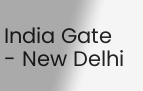India Gate - New Delhi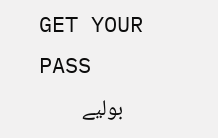GET YOUR PASS
    بولیے